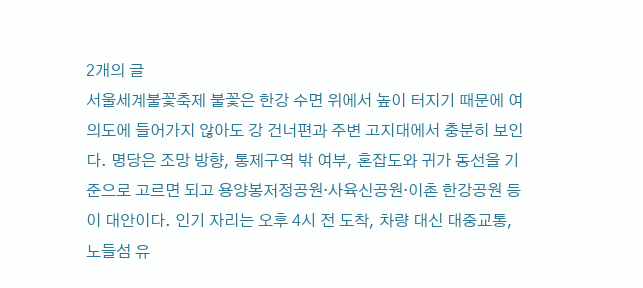2개의 글
서울세계불꽃축제 불꽃은 한강 수면 위에서 높이 터지기 때문에 여의도에 들어가지 않아도 강 건너편과 주변 고지대에서 충분히 보인다. 명당은 조망 방향, 통제구역 밖 여부, 혼잡도와 귀가 동선을 기준으로 고르면 되고 용양봉저정공원·사육신공원·이촌 한강공원 등이 대안이다. 인기 자리는 오후 4시 전 도착, 차량 대신 대중교통, 노들섬 유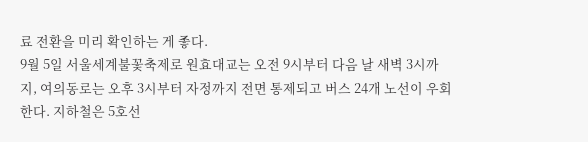료 전환을 미리 확인하는 게 좋다.
9월 5일 서울세계불꽃축제로 원효대교는 오전 9시부터 다음 날 새벽 3시까지, 여의동로는 오후 3시부터 자정까지 전면 통제되고 버스 24개 노선이 우회한다. 지하철은 5호선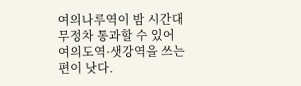여의나루역이 밤 시간대 무정차 통과할 수 있어 여의도역·샛강역을 쓰는 편이 낫다.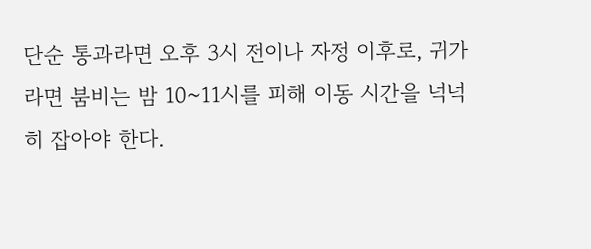단순 통과라면 오후 3시 전이나 자정 이후로, 귀가라면 붐비는 밤 10~11시를 피해 이동 시간을 넉넉히 잡아야 한다.